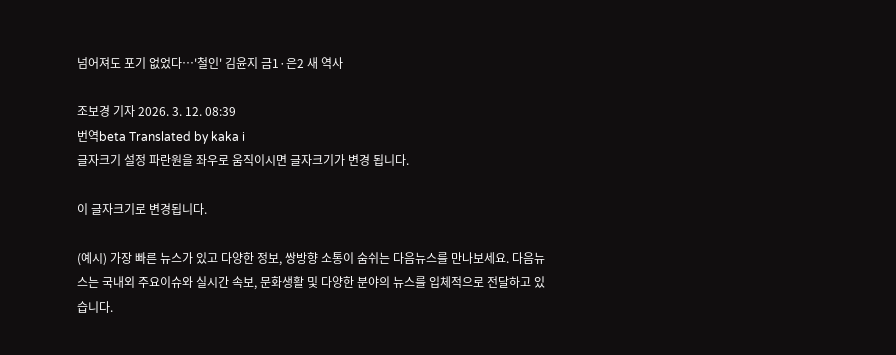넘어져도 포기 없었다…'철인' 김윤지 금1·은2 새 역사

조보경 기자 2026. 3. 12. 08:39
번역beta Translated by kaka i
글자크기 설정 파란원을 좌우로 움직이시면 글자크기가 변경 됩니다.

이 글자크기로 변경됩니다.

(예시) 가장 빠른 뉴스가 있고 다양한 정보, 쌍방향 소통이 숨쉬는 다음뉴스를 만나보세요. 다음뉴스는 국내외 주요이슈와 실시간 속보, 문화생활 및 다양한 분야의 뉴스를 입체적으로 전달하고 있습니다.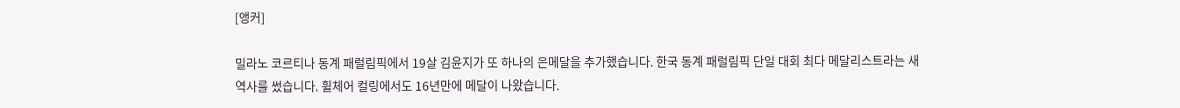[앵커]

밀라노 코르티나 동계 패럴림픽에서 19살 김윤지가 또 하나의 은메달을 추가했습니다. 한국 동계 패럴림픽 단일 대회 최다 메달리스트라는 새 역사를 썼습니다. 휠체어 컬링에서도 16년만에 메달이 나왔습니다.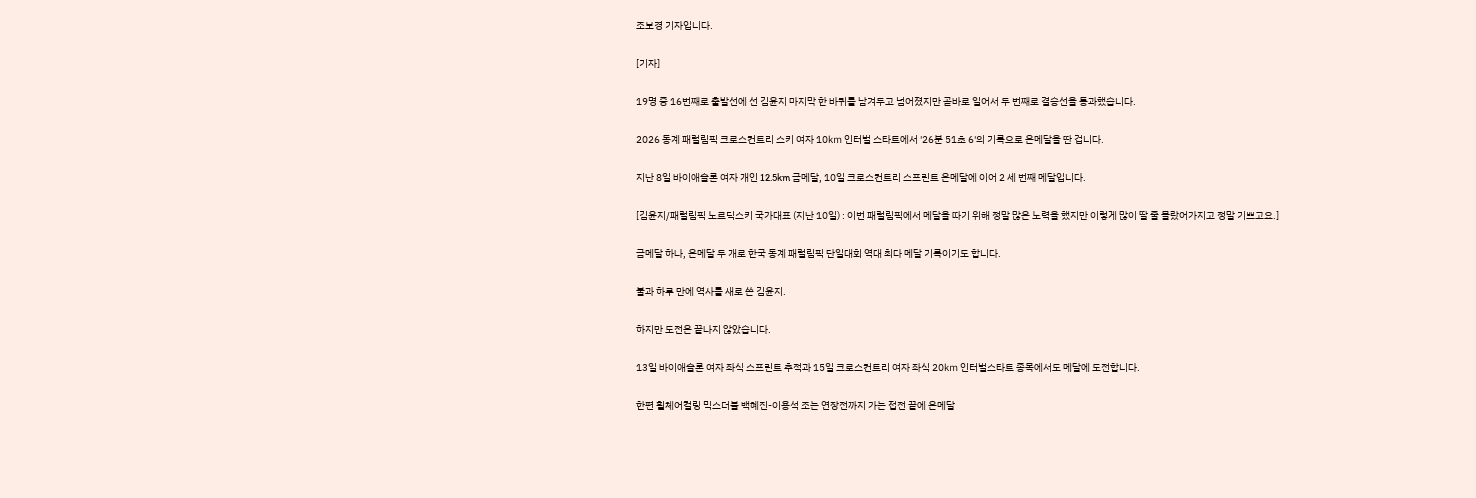조보경 기자입니다.

[기자]

19명 중 16번째로 출발선에 선 김윤지 마지막 한 바퀴를 남겨두고 넘어졌지만 곧바로 일어서 두 번째로 결승선을 통과했습니다.

2026 동계 패럴림픽 크로스컨트리 스키 여자 10㎞ 인터벌 스타트에서 '26분 51초 6'의 기록으로 은메달을 딴 겁니다.

지난 8일 바이애슬론 여자 개인 12.5km 금메달, 10일 크로스컨트리 스프린트 은메달에 이어 2 세 번째 메달입니다.

[김윤지/패럴림픽 노르딕스키 국가대표 (지난 10일) : 이번 패럴림픽에서 메달을 따기 위해 정말 많은 노력을 했지만 이렇게 많이 딸 줄 몰랐어가지고 정말 기쁘고요.]

금메달 하나, 은메달 두 개로 한국 동계 패럴림픽 단일대회 역대 최다 메달 기록이기도 합니다.

불과 하루 만에 역사를 새로 쓴 김윤지.

하지만 도전은 끝나지 않았습니다.

13일 바이애슬론 여자 좌식 스프린트 추적과 15일 크로스컨트리 여자 좌식 20㎞ 인터벌스타트 종목에서도 메달에 도전합니다.

한편 휠체어컬링 믹스더블 백혜진-이용석 조는 연장전까지 가는 접전 끝에 은메달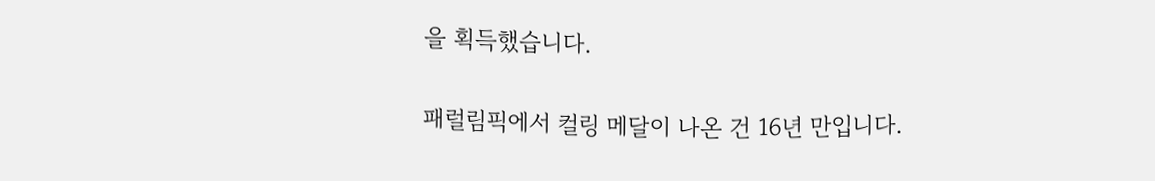을 획득했습니다.

패럴림픽에서 컬링 메달이 나온 건 16년 만입니다.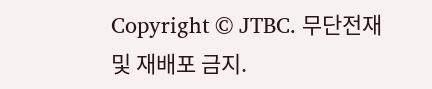Copyright © JTBC. 무단전재 및 재배포 금지.